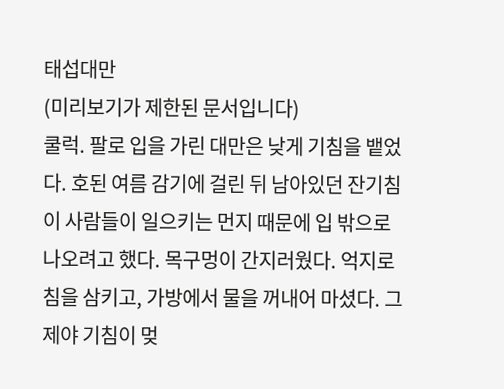태섭대만
(미리보기가 제한된 문서입니다)
쿨럭. 팔로 입을 가린 대만은 낮게 기침을 뱉었다. 호된 여름 감기에 걸린 뒤 남아있던 잔기침이 사람들이 일으키는 먼지 때문에 입 밖으로 나오려고 했다. 목구멍이 간지러웠다. 억지로 침을 삼키고, 가방에서 물을 꺼내어 마셨다. 그제야 기침이 멎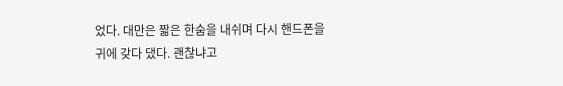었다. 대만은 짧은 한숨을 내쉬며 다시 핸드폰을 귀에 갖다 댔다. 괜찮냐고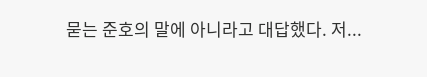묻는 준호의 말에 아니라고 대답했다. 저...